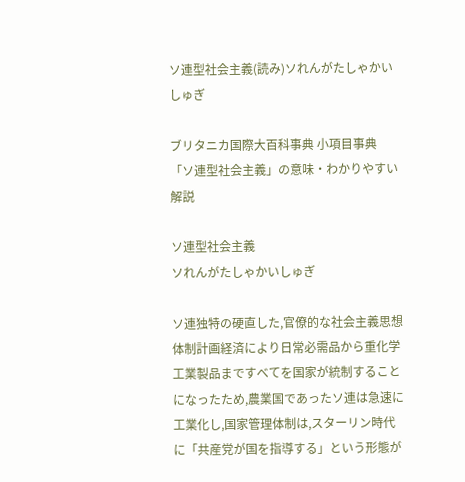ソ連型社会主義(読み)ソれんがたしゃかいしゅぎ

ブリタニカ国際大百科事典 小項目事典 「ソ連型社会主義」の意味・わかりやすい解説

ソ連型社会主義
ソれんがたしゃかいしゅぎ

ソ連独特の硬直した,官僚的な社会主義思想体制計画経済により日常必需品から重化学工業製品まですべてを国家が統制することになったため,農業国であったソ連は急速に工業化し,国家管理体制は,スターリン時代に「共産党が国を指導する」という形態が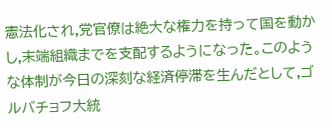憲法化され,党官僚は絶大な権力を持って国を動かし,末端組織までを支配するようになった。このような体制が今日の深刻な経済停滞を生んだとして,ゴルバチョフ大統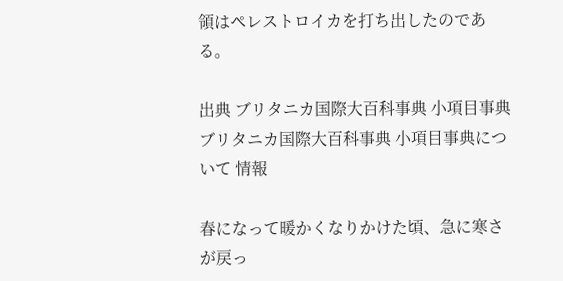領はペレストロイカを打ち出したのである。

出典 ブリタニカ国際大百科事典 小項目事典ブリタニカ国際大百科事典 小項目事典について 情報

春になって暖かくなりかけた頃、急に寒さが戻っ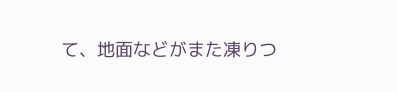て、地面などがまた凍りつ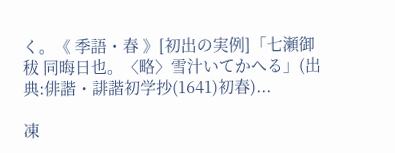く。《 季語・春 》[初出の実例]「七瀬御秡 同晦日也。〈略〉雪汁いてかへる」(出典:俳諧・誹諧初学抄(1641)初春)...

凍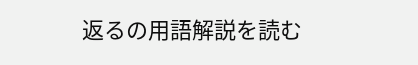返るの用語解説を読む